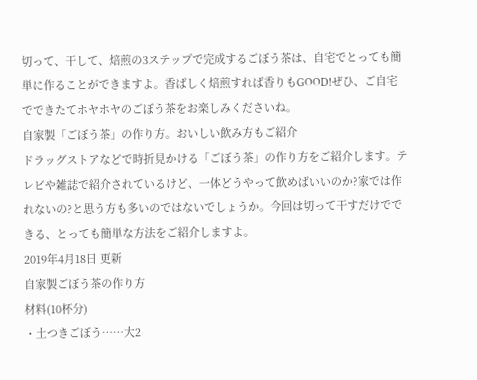切って、干して、焙煎の3ステップで完成するごぼう茶は、自宅でとっても簡単に作ることができますよ。香ばしく焙煎すれば香りもGOOD!ぜひ、ご自宅でできたてホヤホヤのごぼう茶をお楽しみくださいね。
自家製「ごぼう茶」の作り方。おいしい飲み方もご紹介
ドラッグストアなどで時折見かける「ごぼう茶」の作り方をご紹介します。テレビや雑誌で紹介されているけど、一体どうやって飲めばいいのか?家では作れないの?と思う方も多いのではないでしょうか。今回は切って干すだけでできる、とっても簡単な方法をご紹介しますよ。
2019年4月18日 更新
自家製ごぼう茶の作り方
材料(10杯分)
・土つきごぼう……大2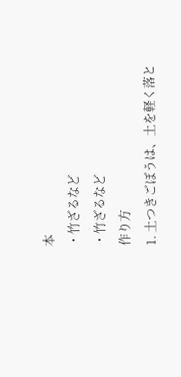本
・竹ざるなど
・竹ざるなど
作り方
1. 土つきごぼうは、土を軽く落と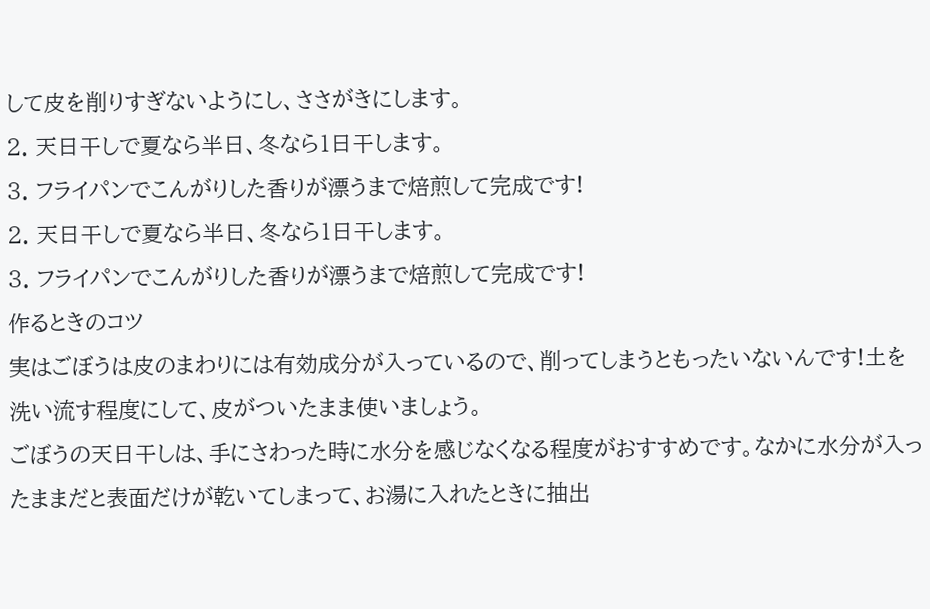して皮を削りすぎないようにし、ささがきにします。
2. 天日干しで夏なら半日、冬なら1日干します。
3. フライパンでこんがりした香りが漂うまで焙煎して完成です!
2. 天日干しで夏なら半日、冬なら1日干します。
3. フライパンでこんがりした香りが漂うまで焙煎して完成です!
作るときのコツ
実はごぼうは皮のまわりには有効成分が入っているので、削ってしまうともったいないんです!土を洗い流す程度にして、皮がついたまま使いましょう。
ごぼうの天日干しは、手にさわった時に水分を感じなくなる程度がおすすめです。なかに水分が入ったままだと表面だけが乾いてしまって、お湯に入れたときに抽出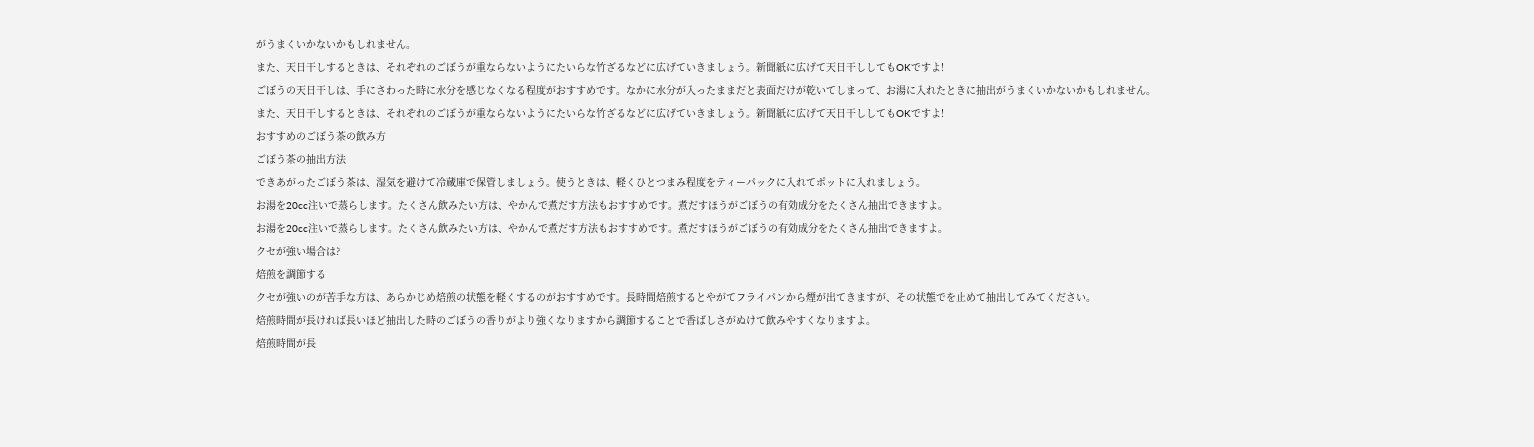がうまくいかないかもしれません。
また、天日干しするときは、それぞれのごぼうが重ならないようにたいらな竹ざるなどに広げていきましょう。新聞紙に広げて天日干ししてもOKですよ!
ごぼうの天日干しは、手にさわった時に水分を感じなくなる程度がおすすめです。なかに水分が入ったままだと表面だけが乾いてしまって、お湯に入れたときに抽出がうまくいかないかもしれません。
また、天日干しするときは、それぞれのごぼうが重ならないようにたいらな竹ざるなどに広げていきましょう。新聞紙に広げて天日干ししてもOKですよ!
おすすめのごぼう茶の飲み方
ごぼう茶の抽出方法
できあがったごぼう茶は、湿気を避けて冷蔵庫で保管しましょう。使うときは、軽くひとつまみ程度をティーパックに入れてポットに入れましょう。
お湯を20cc注いで蒸らします。たくさん飲みたい方は、やかんで煮だす方法もおすすめです。煮だすほうがごぼうの有効成分をたくさん抽出できますよ。
お湯を20cc注いで蒸らします。たくさん飲みたい方は、やかんで煮だす方法もおすすめです。煮だすほうがごぼうの有効成分をたくさん抽出できますよ。
クセが強い場合は?
焙煎を調節する
クセが強いのが苦手な方は、あらかじめ焙煎の状態を軽くするのがおすすめです。長時間焙煎するとやがてフライパンから煙が出てきますが、その状態でを止めて抽出してみてください。
焙煎時間が長ければ長いほど抽出した時のごぼうの香りがより強くなりますから調節することで香ばしさがぬけて飲みやすくなりますよ。
焙煎時間が長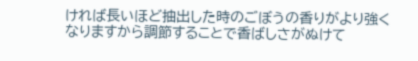ければ長いほど抽出した時のごぼうの香りがより強くなりますから調節することで香ばしさがぬけて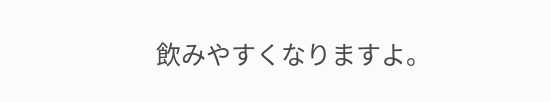飲みやすくなりますよ。